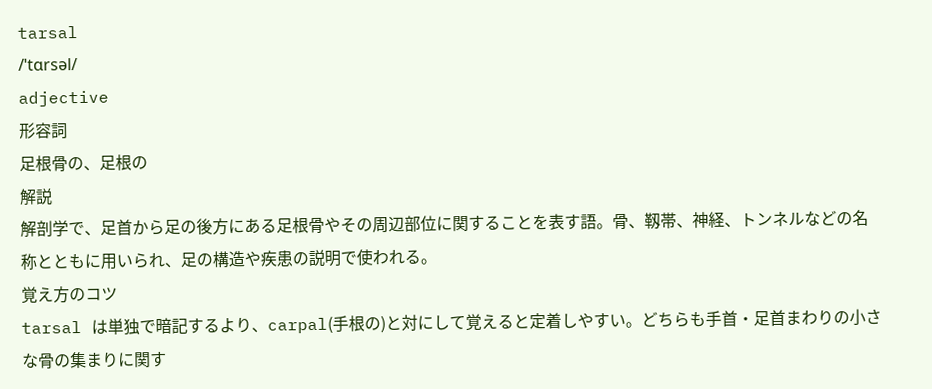tarsal
/ˈtɑrsəl/
adjective
形容詞
足根骨の、足根の
解説
解剖学で、足首から足の後方にある足根骨やその周辺部位に関することを表す語。骨、靱帯、神経、トンネルなどの名称とともに用いられ、足の構造や疾患の説明で使われる。
覚え方のコツ
tarsal は単独で暗記するより、carpal(手根の)と対にして覚えると定着しやすい。どちらも手首・足首まわりの小さな骨の集まりに関す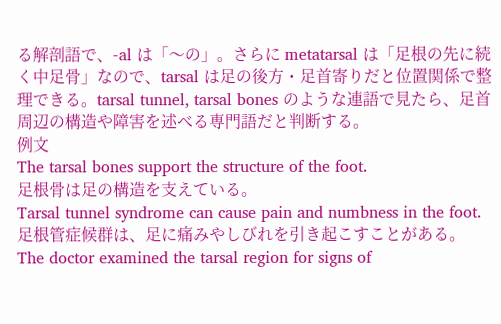る解剖語で、-al は「〜の」。さらに metatarsal は「足根の先に続く中足骨」なので、tarsal は足の後方・足首寄りだと位置関係で整理できる。tarsal tunnel, tarsal bones のような連語で見たら、足首周辺の構造や障害を述べる専門語だと判断する。
例文
The tarsal bones support the structure of the foot.
足根骨は足の構造を支えている。
Tarsal tunnel syndrome can cause pain and numbness in the foot.
足根管症候群は、足に痛みやしびれを引き起こすことがある。
The doctor examined the tarsal region for signs of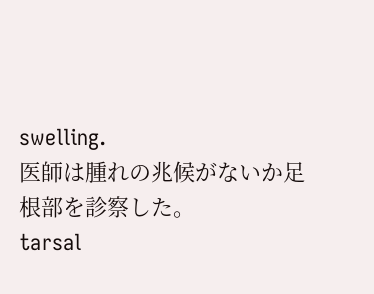swelling.
医師は腫れの兆候がないか足根部を診察した。
tarsal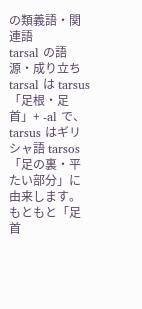の類義語・関連語
tarsal の語源・成り立ち
tarsal は tarsus「足根・足首」+ -al で、tarsus はギリシャ語 tarsos「足の裏・平たい部分」に由来します。もともと「足首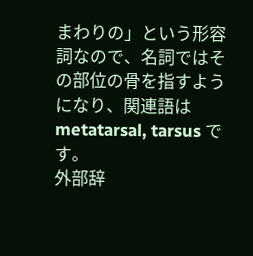まわりの」という形容詞なので、名詞ではその部位の骨を指すようになり、関連語は metatarsal, tarsus です。
外部辞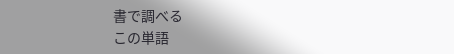書で調べる
この単語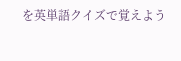を英単語クイズで覚えよう